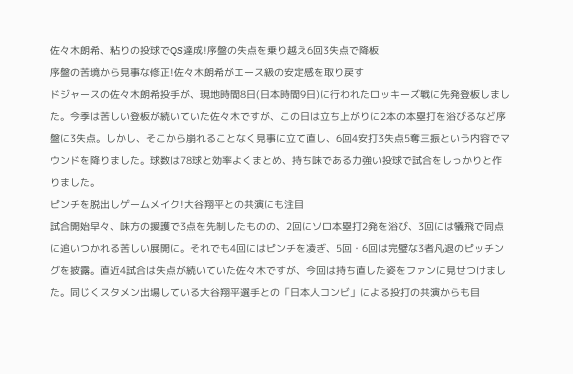佐々木朗希、粘りの投球でQS達成!序盤の失点を乗り越え6回3失点で降板
序盤の苦境から見事な修正!佐々木朗希がエース級の安定感を取り戻す
ドジャースの佐々木朗希投手が、現地時間8日(日本時間9日)に行われたロッキーズ戦に先発登板しました。今季は苦しい登板が続いていた佐々木ですが、この日は立ち上がりに2本の本塁打を浴びるなど序盤に3失点。しかし、そこから崩れることなく見事に立て直し、6回4安打3失点5奪三振という内容でマウンドを降りました。球数は78球と効率よくまとめ、持ち味である力強い投球で試合をしっかりと作りました。
ピンチを脱出しゲームメイク!大谷翔平との共演にも注目
試合開始早々、味方の援護で3点を先制したものの、2回にソロ本塁打2発を浴び、3回には犠飛で同点に追いつかれる苦しい展開に。それでも4回にはピンチを凌ぎ、5回・6回は完璧な3者凡退のピッチングを披露。直近4試合は失点が続いていた佐々木ですが、今回は持ち直した姿をファンに見せつけました。同じくスタメン出場している大谷翔平選手との「日本人コンビ」による投打の共演からも目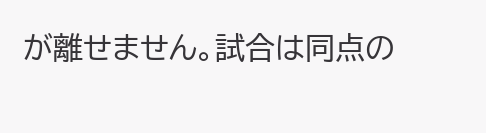が離せません。試合は同点の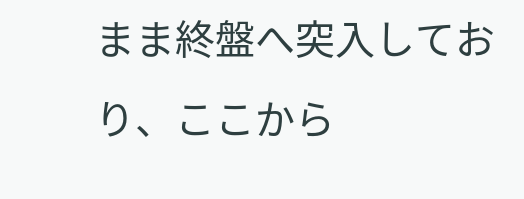まま終盤へ突入しており、ここから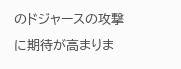のドジャースの攻撃に期待が高まりま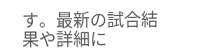す。最新の試合結果や詳細に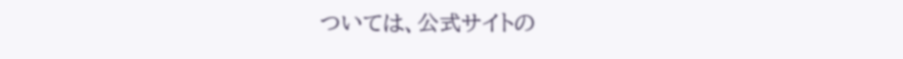ついては、公式サイトの